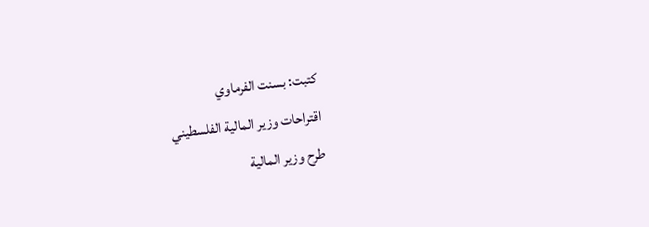كتبت: بسنت الفرماوي
اقتراحات وزير المالية الفلسطيني
طرح وزير المالية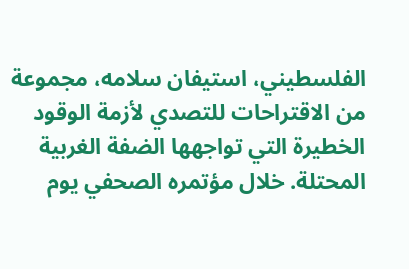الفلسطيني، استيفان سلامه، مجموعة من الاقتراحات للتصدي لأزمة الوقود الخطيرة التي تواجهها الضفة الغربية المحتلة. خلال مؤتمره الصحفي يوم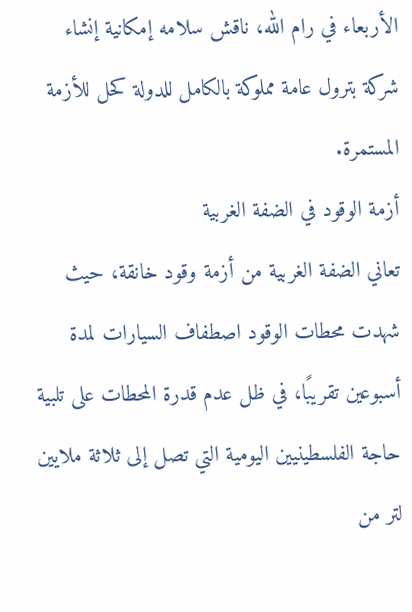الأربعاء في رام الله، ناقش سلامه إمكانية إنشاء شركة بترول عامة مملوكة بالكامل للدولة كحل للأزمة المستمرة.
أزمة الوقود في الضفة الغربية
تعاني الضفة الغربية من أزمة وقود خانقة، حيث شهدت محطات الوقود اصطفاف السيارات لمدة أسبوعين تقريبًا، في ظل عدم قدرة المحطات على تلبية حاجة الفلسطينيين اليومية التي تصل إلى ثلاثة ملايين لتر من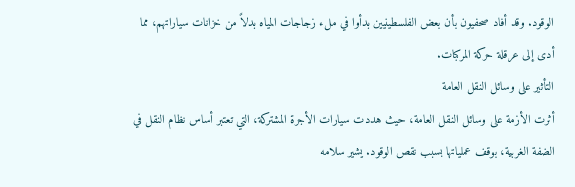الوقود. وقد أفاد صحفيون بأن بعض الفلسطينيين بدأوا في ملء زجاجات المياه بدلاً من خزانات سياراتهم، مما أدى إلى عرقلة حركة المركبات.
التأثير على وسائل النقل العامة
أثرت الأزمة على وسائل النقل العامة، حيث هددت سيارات الأجرة المشتركة، التي تعتبر أساس نظام النقل في الضفة الغربية، بوقف عملياتها بسبب نقص الوقود. يشير سلامه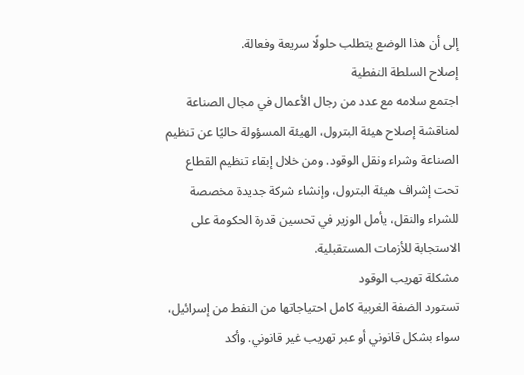إلى أن هذا الوضع يتطلب حلولًا سريعة وفعالة.
إصلاح السلطة النفطية
اجتمع سلامه مع عدد من رجال الأعمال في مجال الصناعة لمناقشة إصلاح هيئة البترول، الهيئة المسؤولة حاليًا عن تنظيم الصناعة وشراء ونقل الوقود. ومن خلال إبقاء تنظيم القطاع تحت إشراف هيئة البترول، وإنشاء شركة جديدة مخصصة للشراء والنقل، يأمل الوزير في تحسين قدرة الحكومة على الاستجابة للأزمات المستقبلية.
مشكلة تهريب الوقود
تستورد الضفة الغربية كامل احتياجاتها من النفط من إسرائيل، سواء بشكل قانوني أو عبر تهريب غير قانوني. وأكد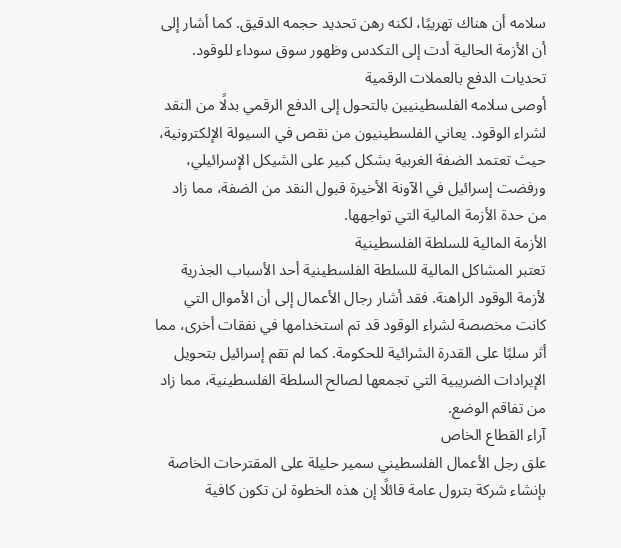سلامه أن هناك تهريبًا، لكنه رهن تحديد حجمه الدقيق. كما أشار إلى أن الأزمة الحالية أدت إلى التكدس وظهور سوق سوداء للوقود.
تحديات الدفع بالعملات الرقمية
أوصى سلامه الفلسطينيين بالتحول إلى الدفع الرقمي بدلًا من النقد لشراء الوقود. يعاني الفلسطينيون من نقص في السيولة الإلكترونية، حيث تعتمد الضفة الغربية بشكل كبير على الشيكل الإسرائيلي، ورفضت إسرائيل في الآونة الأخيرة قبول النقد من الضفة، مما زاد من حدة الأزمة المالية التي تواجهها.
الأزمة المالية للسلطة الفلسطينية
تعتبر المشاكل المالية للسلطة الفلسطينية أحد الأسباب الجذرية لأزمة الوقود الراهنة. فقد أشار رجال الأعمال إلى أن الأموال التي كانت مخصصة لشراء الوقود قد تم استخدامها في نفقات أخرى، مما أثر سلبًا على القدرة الشرائية للحكومة. كما لم تقم إسرائيل بتحويل الإيرادات الضريبية التي تجمعها لصالح السلطة الفلسطينية، مما زاد من تفاقم الوضع.
آراء القطاع الخاص
علق رجل الأعمال الفلسطيني سمير حليلة على المقترحات الخاصة بإنشاء شركة بترول عامة قائلًا إن هذه الخطوة لن تكون كافية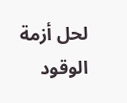لحل أزمة الوقود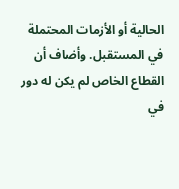الحالية أو الأزمات المحتملة في المستقبل. وأضاف أن القطاع الخاص لم يكن له دور في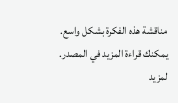مناقشة هذه الفكرة بشكل واسع.
يمكنك قراءة المزيد في المصدر.
لمزيد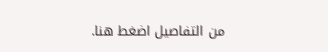من التفاصيل اضغط هنا.